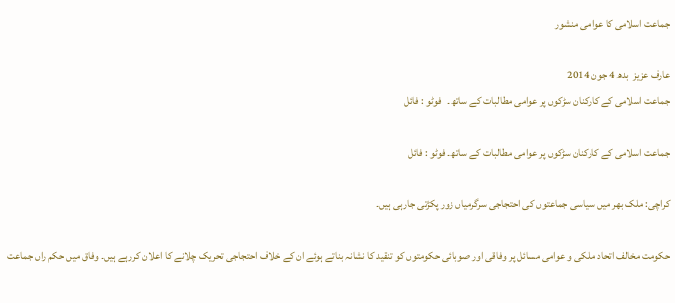جماعت اسلامی کا عوامی منشور

عارف عزیز  بدھ 4 جون 2014
جماعت اسلامی کے کارکنان سڑکوں پر عوامی مطالبات کے ساتھ۔   فوٹو : فائل

جماعت اسلامی کے کارکنان سڑکوں پر عوامی مطالبات کے ساتھ۔ فوٹو : فائل

کراچی: ملک بھر میں سیاسی جماعتوں کی احتجاجی سرگرمیاں زور پکڑتی جارہی ہیں۔

حکومت مخالف اتحاد ملکی و عوامی مسائل پر وفاقی اور صوبائی حکومتوں کو تنقید کا نشانہ بناتے ہوئے ان کے خلاف احتجاجی تحریک چلانے کا اعلان کررہے ہیں۔ وفاق میں حکم راں جماعت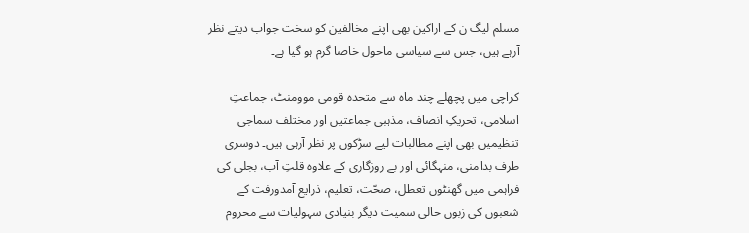مسلم لیگ ن کے اراکین بھی اپنے مخالفین کو سخت جواب دیتے نظر آرہے ہیں، جس سے سیاسی ماحول خاصا گرم ہو گیا ہے۔

کراچی میں پچھلے چند ماہ سے متحدہ قومی موومنٹ، جماعتِ اسلامی، تحریکِ انصاف، مذہبی جماعتیں اور مختلف سماجی تنظیمیں بھی اپنے مطالبات لیے سڑکوں پر نظر آرہی ہیں۔ دوسری طرف بدامنی، منہگائی اور بے روزگاری کے علاوہ قلتِ آب، بجلی کی فراہمی میں گھنٹوں تعطل، صحّت، تعلیم، ذرایع آمدورفت کے شعبوں کی زبوں حالی سمیت دیگر بنیادی سہولیات سے محروم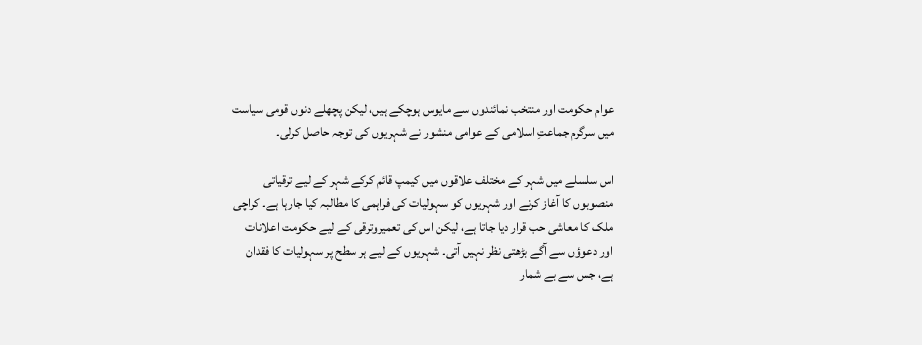عوام حکومت اور منتخب نمائندوں سے مایوس ہوچکے ہیں، لیکن پچھلے دنوں قومی سیاست میں سرگرم جماعتِ اسلامی کے عوامی منشور نے شہریوں کی توجہ حاصل کرلی۔

اس سلسلے میں شہر کے مختلف علاقوں میں کیمپ قائم کرکے شہر کے لیے ترقیاتی منصوبوں کا آغاز کرنے اور شہریوں کو سہولیات کی فراہمی کا مطالبہ کیا جارہا ہے۔ کراچی ملک کا معاشی حب قرار دیا جاتا ہے، لیکن اس کی تعمیروترقی کے لیے حکومت اعلانات اور دعوؤں سے آگے بڑھتی نظر نہیں آتی۔ شہریوں کے لیے ہر سطح پر سہولیات کا فقدان ہے، جس سے بے شمار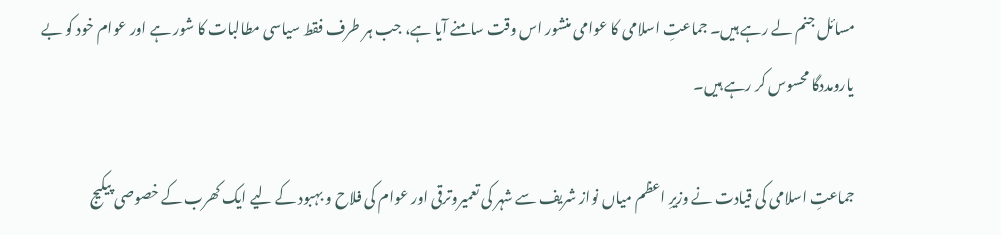مسائل جنم لے رہے ہیں۔ جماعتِ اسلامی کا عوامی منشور اس وقت سامنے آیا ہے، جب ہر طرف فقط سیاسی مطالبات کا شور ہے اور عوام خود کو بے یارومددگا محسوس کر رہے ہیں۔

جماعتِ اسلامی کی قیادت نے وزیرِ اعظم میاں نواز شریف سے شہر کی تعمیروترقی اور عوام کی فلاح و بہبود کے لیے ایک کھرب کے خصوصی پیکیج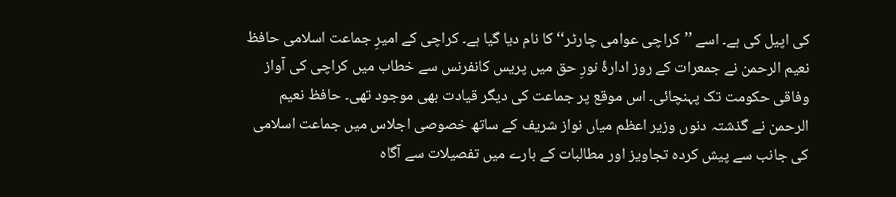کی اپیل کی ہے۔ اسے ’’کراچی عوامی چارٹر‘‘ کا نام دیا گیا ہے۔ کراچی کے امیرِ جماعت اسلامی حافظ نعیم الرحمن نے جمعرات کے روز ادارۂ نورِ حق میں پریس کانفرنس سے خطاب میں کراچی کی آواز وفاقی حکومت تک پہنچائی۔ اس موقع پر جماعت کی دیگر قیادت بھی موجود تھی۔ حافظ نعیم الرحمن نے گذشتہ دنوں وزیر اعظم میاں نواز شریف کے ساتھ خصوصی اجلاس میں جماعت اسلامی کی جانب سے پیش کردہ تجاویز اور مطالبات کے بارے میں تفصیلات سے آگاہ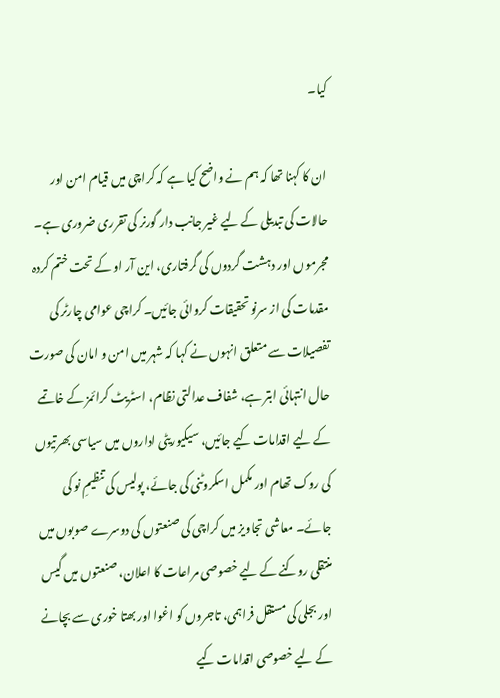کیا۔

ان کا کہنا تھا کہ ہم نے واضح کیا ہے کہ کراچی میں قیام امن اور حالات کی تبدیلی کے لیے غیر جانب دار گورنر کی تقرری ضروری ہے۔ مجرموں اور دہشت گردوں کی گرفتاری، این آر او کے تحت ختم کردہ مقدمات کی از سرنو تحقیقات کروائی جائیں۔ کراچی عوامی چارٹر کی تفصیلات سے متعلق انہوں نے کہا کہ شہر میں امن و امان کی صورت حال انتہائی ابتر ہے، شفاف عدالتی نظام، اسٹریٹ کرائمز کے خاتمے کے لیے اقدامات کیے جائیں، سیکیوریٹی اداروں میں سیاسی بھرتیوں کی روک تھام اور مکمل اسکروٹنی کی جائے، پولیس کی تنظیمِ نو کی جائے۔ معاشی تجاویز میں کراچی کی صنعتوں کی دوسرے صوبوں میں منتقلی روکنے کے لیے خصوصی مراعات کا اعلان، صنعتوں میں گیس اور بجلی کی مستقل فراہمی، تاجروں کو اغوا اور بھتا خوری سے بچانے کے لیے خصوصی اقدامات کیے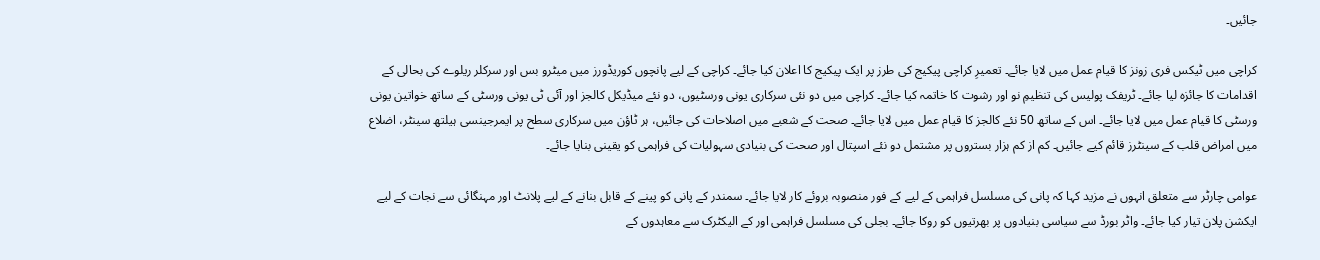جائیں۔

کراچی میں ٹیکس فری زونز کا قیام عمل میں لایا جائے۔ تعمیرِ کراچی پیکیج کی طرز پر ایک پیکیج کا اعلان کیا جائے۔ کراچی کے لیے پانچوں کوریڈورز میں میٹرو بس اور سرکلر ریلوے کی بحالی کے اقدامات کا جائزہ لیا جائے۔ ٹریفک پولیس کی تنظیمِ نو اور رشوت کا خاتمہ کیا جائے۔ کراچی میں دو نئی سرکاری یونی ورسٹیوں، دو نئے میڈیکل کالجز اور آئی ٹی یونی ورسٹی کے ساتھ خواتین یونی ورسٹی کا قیام عمل میں لایا جائے۔ اس کے ساتھ 50 نئے کالجز کا قیام عمل میں لایا جائے۔ صحت کے شعبے میں اصلاحات کی جائیں، ہر ٹاؤن میں سرکاری سطح پر ایمرجینسی ہیلتھ سینٹر، اضلاع میں امراض قلب کے سینٹرز قائم کیے جائیں۔ کم از کم ہزار بستروں پر مشتمل دو نئے اسپتال اور صحت کی بنیادی سہولیات کی فراہمی کو یقینی بنایا جائے۔

عوامی چارٹر سے متعلق انہوں نے مزید کہا کہ پانی کی مسلسل فراہمی کے لیے کے فور منصوبہ بروئے کار لایا جائے۔ سمندر کے پانی کو پینے کے قابل بنانے کے لیے پلانٹ اور مہنگائی سے نجات کے لیے ایکشن پلان تیار کیا جائے۔ واٹر بورڈ سے سیاسی بنیادوں پر بھرتیوں کو روکا جائے۔ بجلی کی مسلسل فراہمی اور کے الیکٹرک سے معاہدوں کے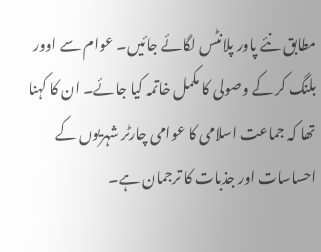مطابق نئے پاور پلانٹس لگائے جائیں۔ عوام سے اوور بلنگ کر کے وصولی کا مکمل خاتمہ کیا جائے۔ ان کا کہنا تھا کہ جماعت اسلامی کا عوامی چارٹر شہریوں کے احساسات اور جذبات کا ترجمان ہے۔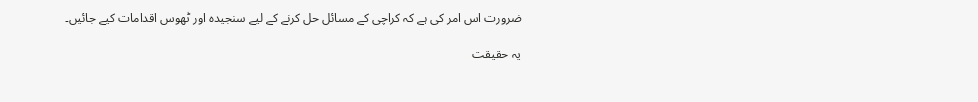ضرورت اس امر کی ہے کہ کراچی کے مسائل حل کرنے کے لیے سنجیدہ اور ٹھوس اقدامات کیے جائیں۔

یہ حقیقت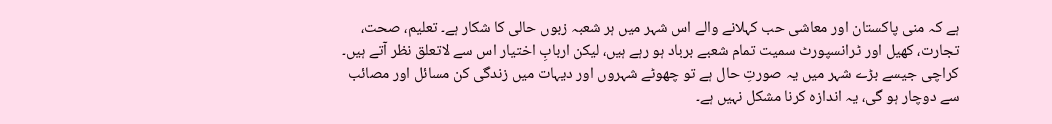ہے کہ منی پاکستان اور معاشی حب کہلانے والے اس شہر میں ہر شعبہ زبوں حالی کا شکار ہے۔ تعلیم، صحت، تجارت، کھیل اور ٹرانسپورٹ سمیت تمام شعبے برباد ہو رہے ہیں، لیکن اربابِ اختیار اس سے لاتعلق نظر آتے ہیں۔ کراچی جیسے بڑے شہر میں یہ صورتِ حال ہے تو چھوٹے شہروں اور دیہات میں زندگی کن مسائل اور مصائب سے دوچار ہو گی، یہ اندازہ کرنا مشکل نہیں ہے۔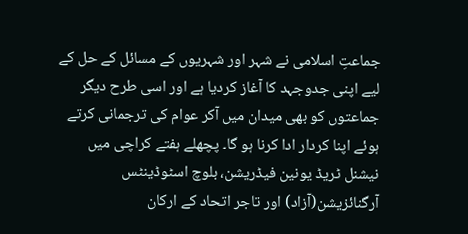جماعتِ اسلامی نے شہر اور شہریوں کے مسائل کے حل کے لیے اپنی جدوجہد کا آغاز کردیا ہے اور اسی طرح دیگر جماعتوں کو بھی میدان میں آکر عوام کی ترجمانی کرتے ہوئے اپنا کردار ادا کرنا ہو گا۔ پچھلے ہفتے کراچی میں نیشنل ٹریڈ یونین فیڈریشن، بلوچ اسٹوڈینٹس آرگنائزیشن(آزاد) اور تاجر اتحاد کے ارکان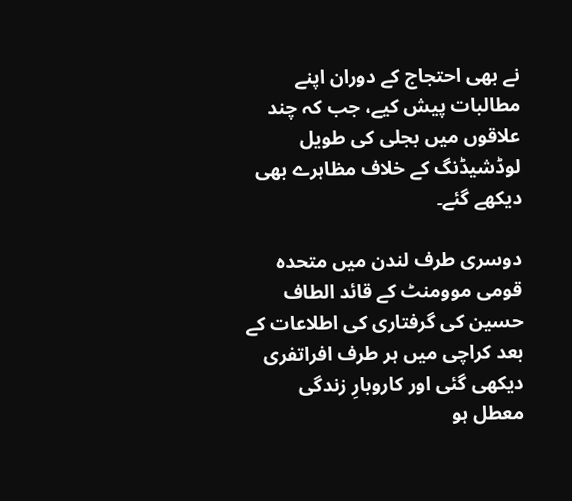نے بھی احتجاج کے دوران اپنے مطالبات پیش کیے، جب کہ چند علاقوں میں بجلی کی طویل لوڈشیڈنگ کے خلاف مظاہرے بھی دیکھے گئے۔

دوسری طرف لندن میں متحدہ قومی موومنٹ کے قائد الطاف حسین کی گرفتاری کی اطلاعات کے بعد کراچی میں ہر طرف افراتفری دیکھی گئی اور کاروبارِ زندگی معطل ہو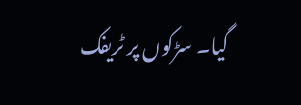گیا۔ سڑکوں پر ٹریفک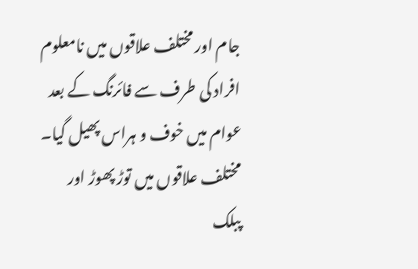جام اور مختلف علاقوں میں نامعلوم افراد کی طرف سے فائرنگ کے بعد عوام میں خوف و ہراس پھیل گیا۔ مختلف علاقوں میں توڑ پھوڑ اور پبلک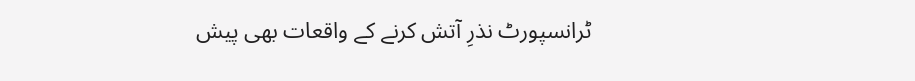ٹرانسپورٹ نذرِ آتش کرنے کے واقعات بھی پیش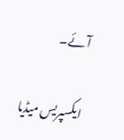آئے۔

ایکسپریس میڈیا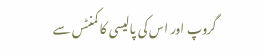گروپ اور اس کی پالیسی کا کمنٹس سے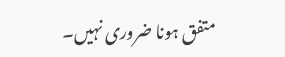متفق ہونا ضروری نہیں۔